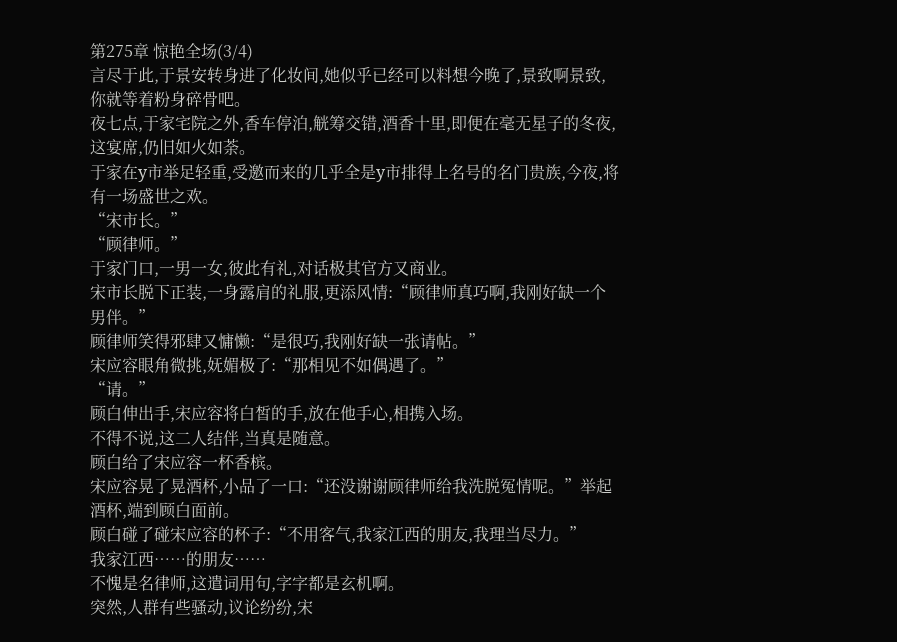第275章 惊艳全场(3/4)
言尽于此,于景安转身进了化妆间,她似乎已经可以料想今晚了,景致啊景致,你就等着粉身碎骨吧。
夜七点,于家宅院之外,香车停泊,觥筹交错,酒香十里,即便在毫无星子的冬夜,这宴席,仍旧如火如荼。
于家在y市举足轻重,受邀而来的几乎全是y市排得上名号的名门贵族,今夜,将有一场盛世之欢。
“宋市长。”
“顾律师。”
于家门口,一男一女,彼此有礼,对话极其官方又商业。
宋市长脱下正装,一身露肩的礼服,更添风情:“顾律师真巧啊,我刚好缺一个男伴。”
顾律师笑得邪肆又慵懒:“是很巧,我刚好缺一张请帖。”
宋应容眼角微挑,妩媚极了:“那相见不如偶遇了。”
“请。”
顾白伸出手,宋应容将白皙的手,放在他手心,相携入场。
不得不说,这二人结伴,当真是随意。
顾白给了宋应容一杯香槟。
宋应容晃了晃酒杯,小品了一口:“还没谢谢顾律师给我洗脱冤情呢。”举起酒杯,端到顾白面前。
顾白碰了碰宋应容的杯子:“不用客气,我家江西的朋友,我理当尽力。”
我家江西……的朋友……
不愧是名律师,这遣词用句,字字都是玄机啊。
突然,人群有些骚动,议论纷纷,宋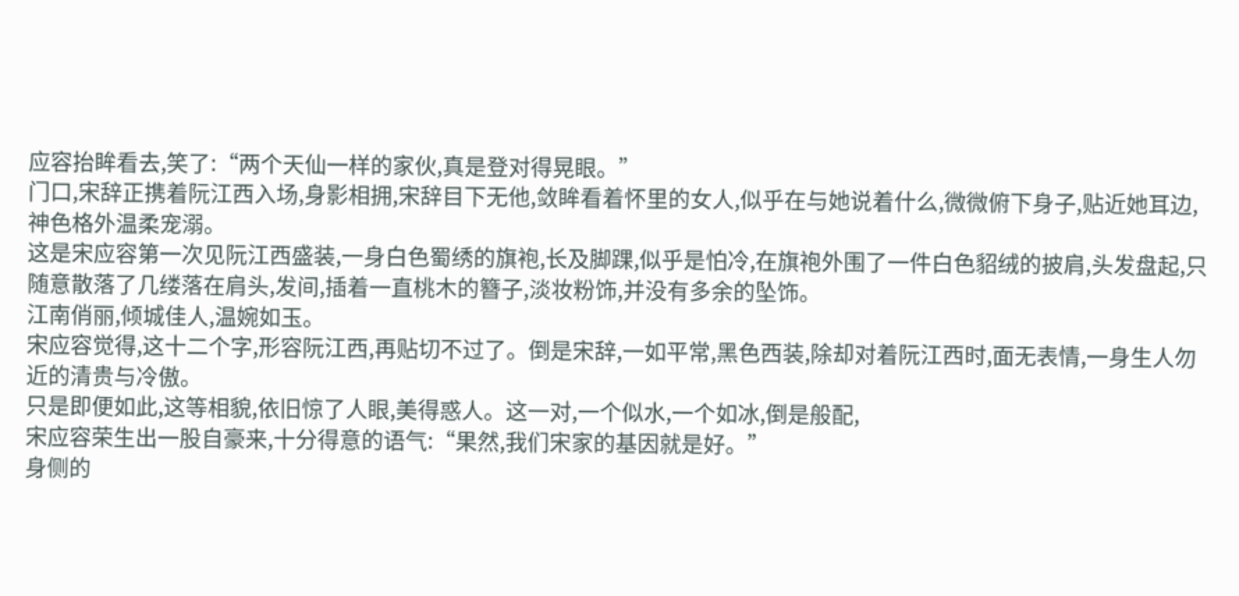应容抬眸看去,笑了:“两个天仙一样的家伙,真是登对得晃眼。”
门口,宋辞正携着阮江西入场,身影相拥,宋辞目下无他,敛眸看着怀里的女人,似乎在与她说着什么,微微俯下身子,贴近她耳边,神色格外温柔宠溺。
这是宋应容第一次见阮江西盛装,一身白色蜀绣的旗袍,长及脚踝,似乎是怕冷,在旗袍外围了一件白色貂绒的披肩,头发盘起,只随意散落了几缕落在肩头,发间,插着一直桃木的簪子,淡妆粉饰,并没有多余的坠饰。
江南俏丽,倾城佳人,温婉如玉。
宋应容觉得,这十二个字,形容阮江西,再贴切不过了。倒是宋辞,一如平常,黑色西装,除却对着阮江西时,面无表情,一身生人勿近的清贵与冷傲。
只是即便如此,这等相貌,依旧惊了人眼,美得惑人。这一对,一个似水,一个如冰,倒是般配,
宋应容荣生出一股自豪来,十分得意的语气:“果然,我们宋家的基因就是好。”
身侧的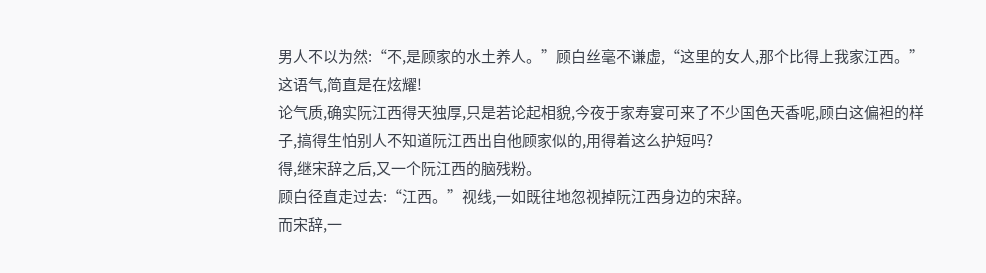男人不以为然:“不,是顾家的水土养人。”顾白丝毫不谦虚,“这里的女人,那个比得上我家江西。”
这语气,简直是在炫耀!
论气质,确实阮江西得天独厚,只是若论起相貌,今夜于家寿宴可来了不少国色天香呢,顾白这偏袒的样子,搞得生怕别人不知道阮江西出自他顾家似的,用得着这么护短吗?
得,继宋辞之后,又一个阮江西的脑残粉。
顾白径直走过去:“江西。”视线,一如既往地忽视掉阮江西身边的宋辞。
而宋辞,一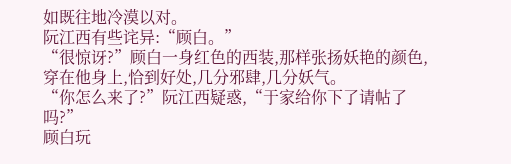如既往地冷漠以对。
阮江西有些诧异:“顾白。”
“很惊讶?”顾白一身红色的西装,那样张扬妖艳的颜色,穿在他身上,恰到好处,几分邪肆,几分妖气。
“你怎么来了?”阮江西疑惑,“于家给你下了请帖了吗?”
顾白玩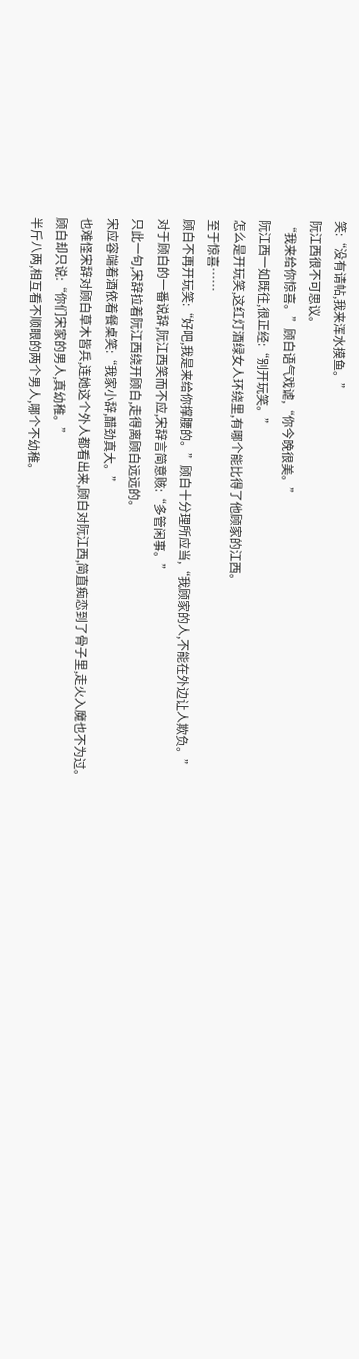笑:“没有请帖,我来浑水摸鱼。”
阮江西很不可思议。
“我来给你惊喜。”顾白语气戏谑,“你今晚很美。”
阮江西一如既往,很正经:“别开玩笑。”
怎么是开玩笑,这红灯酒绿女人环绕里,有哪个能比得了他顾家的江西。
至于惊喜……
顾白不再开玩笑:“好吧,我是来给你撑腰的。”顾白十分理所应当,“我顾家的人,不能在外边让人欺负。”
对于顾白的一番说辞,阮江西笑而不应,宋辞言简意赅:“多管闲事。”
只此一句,宋辞拉着阮江西绕开顾白,走得离顾白远远的。
宋应容端着酒依着餐桌笑:“我家小辞,醋劲真大。”
也难怪宋辞对顾白草木皆兵,连她这个外人都看出来,顾白对阮江西,简直痴恋到了骨子里,走火入魔也不为过。
顾白却只说:“你们宋家的男人,真幼稚。”
半斤八两,相互看不顺眼的两个男人,哪个不幼稚。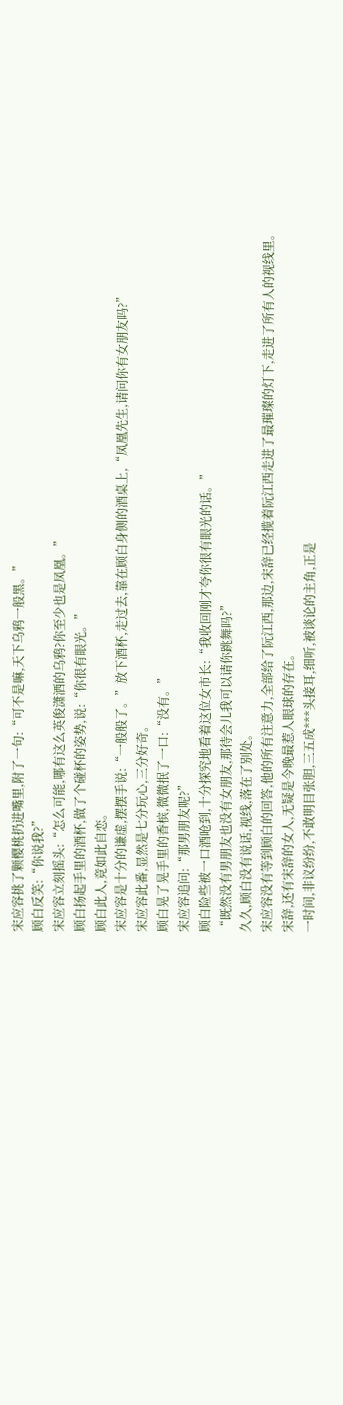宋应容挑了颗樱桃扔进嘴里,附了一句:“可不是嘛,天下乌鸦一般黑。”
顾白反笑:“你说我?”
宋应容立刻摇头:“怎么可能,哪有这么英俊潇洒的乌鸦?你至少也是凤凰。”
顾白扬起手里的酒杯,做了个碰杯的姿势,说:“你很有眼光。”
顾白此人,竟如此自恋。
宋应容是十分的谦虚,摆摆手说:“一般般了。”放下酒杯,走过去,靠在顾白身侧的酒桌上,“凤凰先生,请问你有女朋友吗?”
宋应容此番,显然是七分玩心,三分好奇。
顾白晃了晃手里的香槟,微微抿了一口:“没有。”
宋应容追问:“那男朋友呢?”
顾白险些被一口酒呛到,十分探究地看着这位女市长:“我收回刚才夸你很有眼光的话。”
“既然没有男朋友也没有女朋友,那待会儿我可以请你跳舞吗?”
久久,顾白没有说话,视线,落在了别处。
宋应容没有等到顾白的回答,他的所有注意力,全部给了阮江西,那边,宋辞已经揽着阮江西走进了最璀璨的灯下,走进了所有人的视线里。
宋辞,还有宋辞的女人,无疑是今晚最惹人眼球的存在。
一时间,非议纷纷,不敢明目张胆,三五成***头接耳,细听,被谈论的主角,正是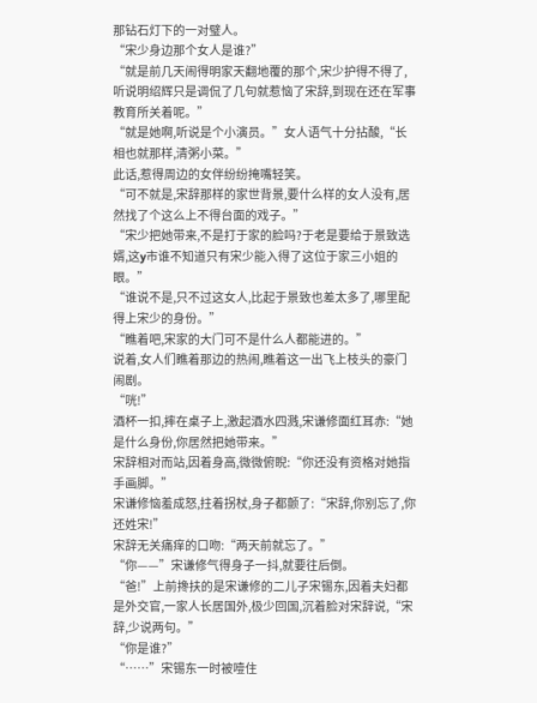那钻石灯下的一对璧人。
“宋少身边那个女人是谁?”
“就是前几天闹得明家天翻地覆的那个,宋少护得不得了,听说明绍辉只是调侃了几句就惹恼了宋辞,到现在还在军事教育所关着呢。”
“就是她啊,听说是个小演员。”女人语气十分拈酸,“长相也就那样,清粥小菜。”
此话,惹得周边的女伴纷纷掩嘴轻笑。
“可不就是,宋辞那样的家世背景,要什么样的女人没有,居然找了个这么上不得台面的戏子。”
“宋少把她带来,不是打于家的脸吗?于老是要给于景致选婿,这y市谁不知道只有宋少能入得了这位于家三小姐的眼。”
“谁说不是,只不过这女人,比起于景致也差太多了,哪里配得上宋少的身份。”
“瞧着吧,宋家的大门可不是什么人都能进的。”
说着,女人们瞧着那边的热闹,瞧着这一出飞上枝头的豪门闹剧。
“咣!”
酒杯一扣,摔在桌子上,激起酒水四溅,宋谦修面红耳赤:“她是什么身份,你居然把她带来。”
宋辞相对而站,因着身高,微微俯睨:“你还没有资格对她指手画脚。”
宋谦修恼羞成怒,拄着拐杖,身子都颤了:“宋辞,你别忘了,你还姓宋!”
宋辞无关痛痒的口吻:“两天前就忘了。”
“你——”宋谦修气得身子一抖,就要往后倒。
“爸!”上前搀扶的是宋谦修的二儿子宋锡东,因着夫妇都是外交官,一家人长居国外,极少回国,沉着脸对宋辞说,“宋辞,少说两句。”
“你是谁?”
“……”宋锡东一时被噎住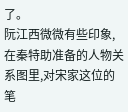了。
阮江西微微有些印象,在秦特助准备的人物关系图里,对宋家这位的笔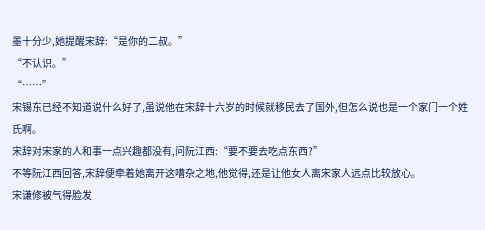墨十分少,她提醒宋辞:“是你的二叔。”
“不认识。”
“……”
宋锡东已经不知道说什么好了,虽说他在宋辞十六岁的时候就移民去了国外,但怎么说也是一个家门一个姓氏啊。
宋辞对宋家的人和事一点兴趣都没有,问阮江西:“要不要去吃点东西?”
不等阮江西回答,宋辞便牵着她离开这嘈杂之地,他觉得,还是让他女人离宋家人远点比较放心。
宋谦修被气得脸发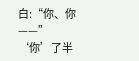白:“你、你——”
‘你’了半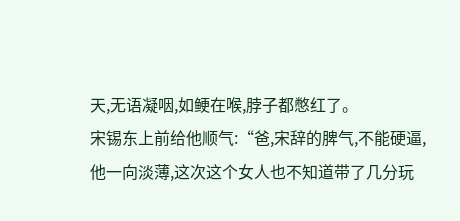天,无语凝咽,如鲠在喉,脖子都憋红了。
宋锡东上前给他顺气:“爸,宋辞的脾气,不能硬逼,他一向淡薄,这次这个女人也不知道带了几分玩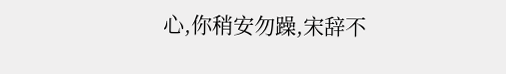心,你稍安勿躁,宋辞不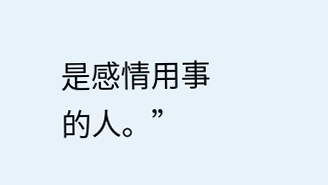是感情用事的人。”